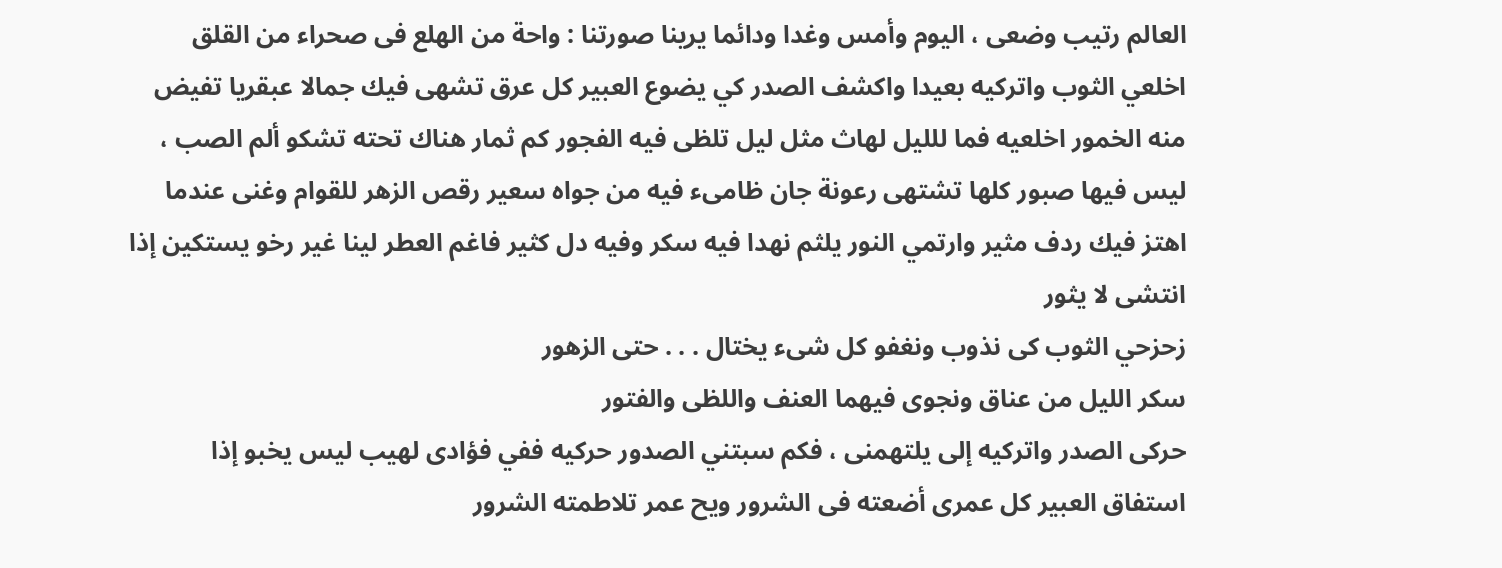العالم رتيب وضعى ، اليوم وأمس وغدا ودائما يرينا صورتنا : واحة من الهلع فى صحراء من القلق
اخلعي الثوب واتركيه بعيدا واكشف الصدر كي يضوع العبير كل عرق تشهى فيك جمالا عبقريا تفيض منه الخمور اخلعيه فما للليل لهاث مثل ليل تلظى فيه الفجور كم ثمار هناك تحته تشكو ألم الصب ، ليس فيها صبور كلها تشتهى رعونة جان ظامىء فيه من جواه سعير رقص الزهر للقوام وغنى عندما اهتز فيك ردف مثير وارتمي النور يلثم نهدا فيه سكر وفيه دل كثير فاغم العطر لينا غير رخو يستكين إذا انتشى لا يثور
زحزحي الثوب كى نذوب ونغفو كل شىء يختال . . . حتى الزهور
سكر الليل من عناق ونجوى فيهما العنف واللظى والفتور
حركى الصدر واتركيه إلى يلتهمنى ، فكم سبتني الصدور حركيه ففي فؤادى لهيب ليس يخبو إذا استفاق العبير كل عمرى أضعته فى الشرور ويح عمر تلاطمته الشرور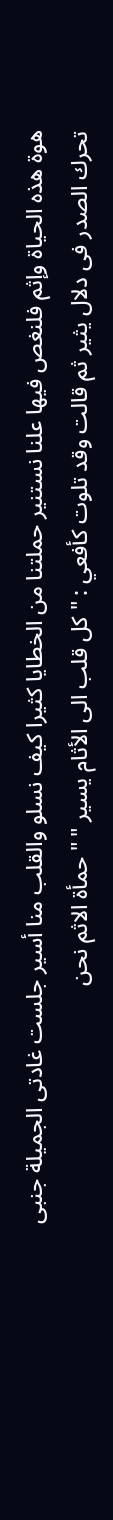هوة هذه الحياة وإثم فلنغص فيها علنا نستنير حملتنا من الخطايا كثيرا كيف نسلو والقلب منا أسير جلست غادتى الجميلة جنبى تحرك الصدر فى دلال يثير ثم قالت وقد تلوت كأفعي : " كل قلب الى الأثام يسير " " حمأة الاثم نحن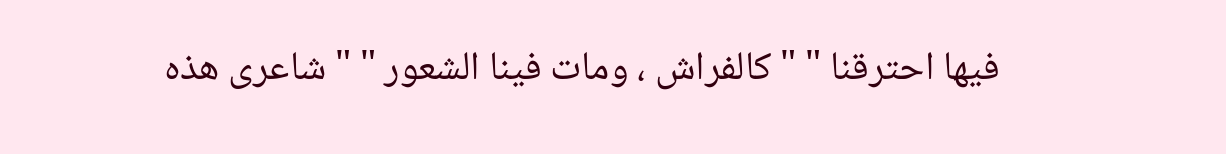فيها احترقنا " " كالفراش ، ومات فينا الشعور " " شاعرى هذه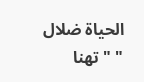الحياة ضلال " " تهنا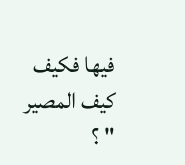فيها فكيف كيف المصير " ؟